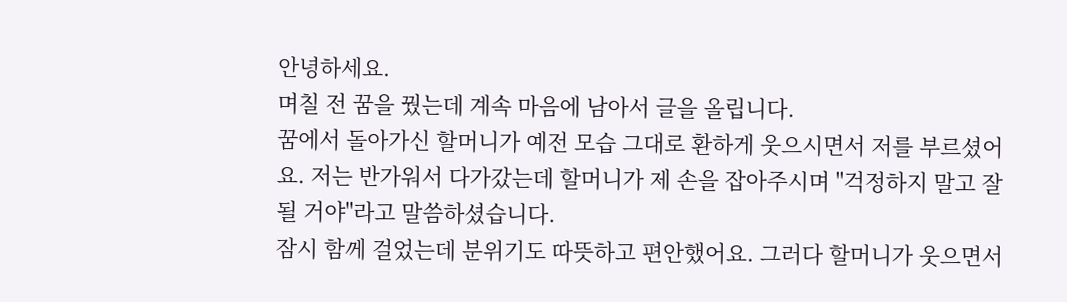안녕하세요.
며칠 전 꿈을 꿨는데 계속 마음에 남아서 글을 올립니다.
꿈에서 돌아가신 할머니가 예전 모습 그대로 환하게 웃으시면서 저를 부르셨어요. 저는 반가워서 다가갔는데 할머니가 제 손을 잡아주시며 "걱정하지 말고 잘될 거야"라고 말씀하셨습니다.
잠시 함께 걸었는데 분위기도 따뜻하고 편안했어요. 그러다 할머니가 웃으면서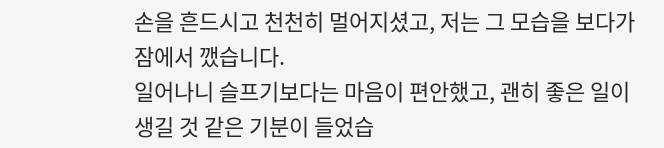손을 흔드시고 천천히 멀어지셨고, 저는 그 모습을 보다가 잠에서 깼습니다.
일어나니 슬프기보다는 마음이 편안했고, 괜히 좋은 일이 생길 것 같은 기분이 들었습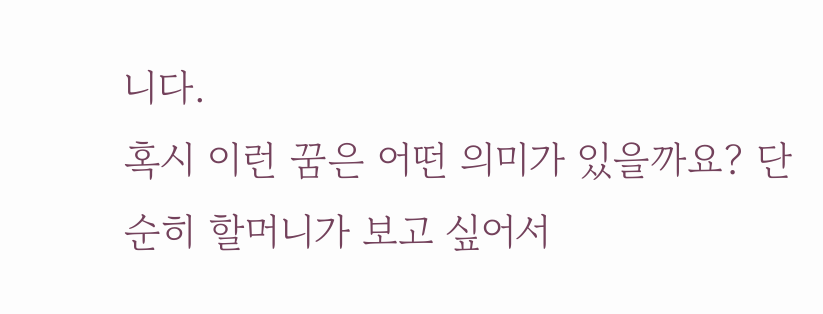니다.
혹시 이런 꿈은 어떤 의미가 있을까요? 단순히 할머니가 보고 싶어서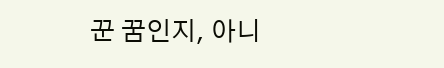꾼 꿈인지, 아니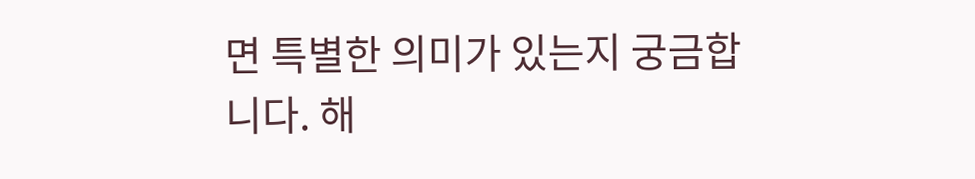면 특별한 의미가 있는지 궁금합니다. 해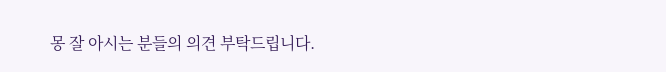몽 잘 아시는 분들의 의견 부탁드립니다.